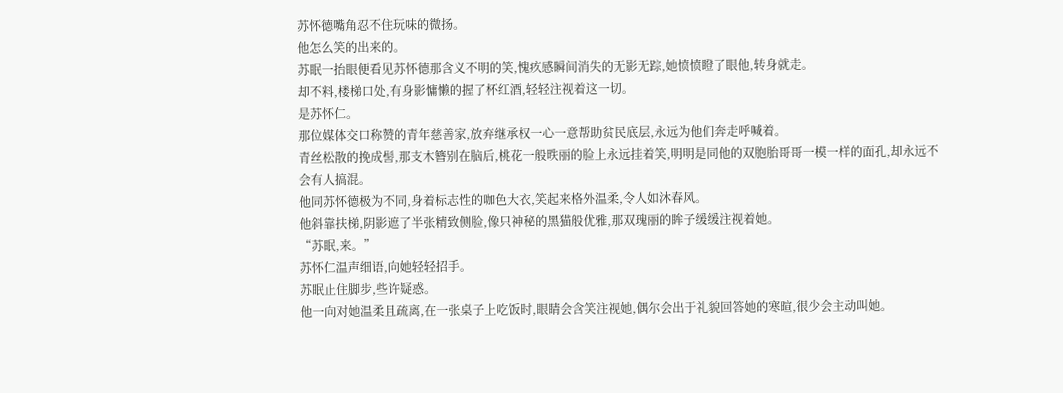苏怀德嘴角忍不住玩味的微扬。
他怎么笑的出来的。
苏眠一抬眼便看见苏怀德那含义不明的笑,愧疚感瞬间消失的无影无踪,她愤愤瞪了眼他,转身就走。
却不料,楼梯口处,有身影慵懒的握了杯红酒,轻轻注视着这一切。
是苏怀仁。
那位媒体交口称赞的青年慈善家,放弃继承权一心一意帮助贫民底层,永远为他们奔走呼喊着。
青丝松散的挽成髻,那支木簪别在脑后,桃花一般昳丽的脸上永远挂着笑,明明是同他的双胞胎哥哥一模一样的面孔,却永远不会有人搞混。
他同苏怀德极为不同,身着标志性的咖色大衣,笑起来格外温柔,令人如沐春风。
他斜靠扶梯,阴影遮了半张精致侧脸,像只神秘的黑猫般优雅,那双瑰丽的眸子缓缓注视着她。
“苏眠,来。”
苏怀仁温声细语,向她轻轻招手。
苏眠止住脚步,些许疑惑。
他一向对她温柔且疏离,在一张桌子上吃饭时,眼睛会含笑注视她,偶尔会出于礼貌回答她的寒暄,很少会主动叫她。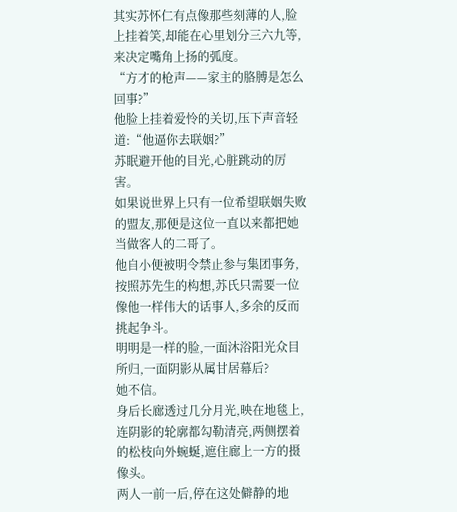其实苏怀仁有点像那些刻薄的人,脸上挂着笑,却能在心里划分三六九等,来决定嘴角上扬的弧度。
“方才的枪声——家主的胳膊是怎么回事?”
他脸上挂着爱怜的关切,压下声音轻道:“他逼你去联姻?”
苏眠避开他的目光,心脏跳动的厉害。
如果说世界上只有一位希望联姻失败的盟友,那便是这位一直以来都把她当做客人的二哥了。
他自小便被明令禁止参与集团事务,按照苏先生的构想,苏氏只需要一位像他一样伟大的话事人,多余的反而挑起争斗。
明明是一样的脸,一面沐浴阳光众目所归,一面阴影从属甘居幕后?
她不信。
身后长廊透过几分月光,映在地毯上,连阴影的轮廓都勾勒清亮,两侧摆着的松枝向外蜿蜒,遮住廊上一方的摄像头。
两人一前一后,停在这处僻静的地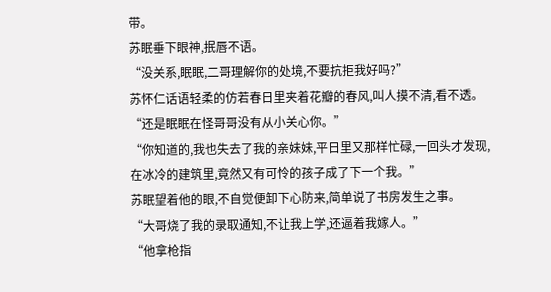带。
苏眠垂下眼神,抿唇不语。
“没关系,眠眠,二哥理解你的处境,不要抗拒我好吗?”
苏怀仁话语轻柔的仿若春日里夹着花瓣的春风,叫人摸不清,看不透。
“还是眠眠在怪哥哥没有从小关心你。”
“你知道的,我也失去了我的亲妹妹,平日里又那样忙碌,一回头才发现,在冰冷的建筑里,竟然又有可怜的孩子成了下一个我。”
苏眠望着他的眼,不自觉便卸下心防来,简单说了书房发生之事。
“大哥烧了我的录取通知,不让我上学,还逼着我嫁人。”
“他拿枪指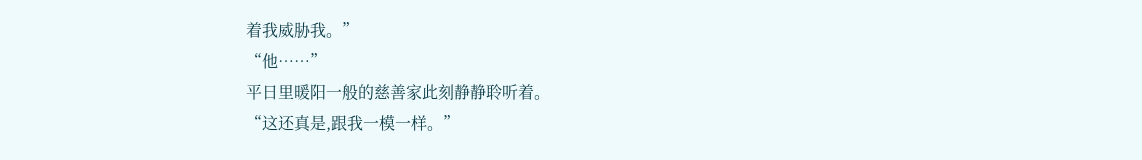着我威胁我。”
“他……”
平日里暖阳一般的慈善家此刻静静聆听着。
“这还真是,跟我一模一样。”